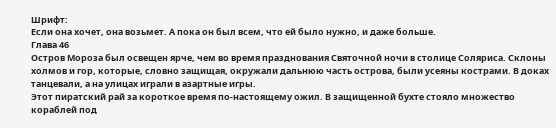Шрифт:
Если она хочет, она возьмет. А пока он был всем, что ей было нужно, и даже больше.
Глава 46
Остров Мороза был освещен ярче, чем во время празднования Святочной ночи в столице Соляриса. Склоны холмов и гор, которые, словно защищая, окружали дальнюю часть острова, были усеяны кострами. В доках танцевали, а на улицах играли в азартные игры.
Этот пиратский рай за короткое время по-настоящему ожил. В защищенной бухте стояло множество кораблей под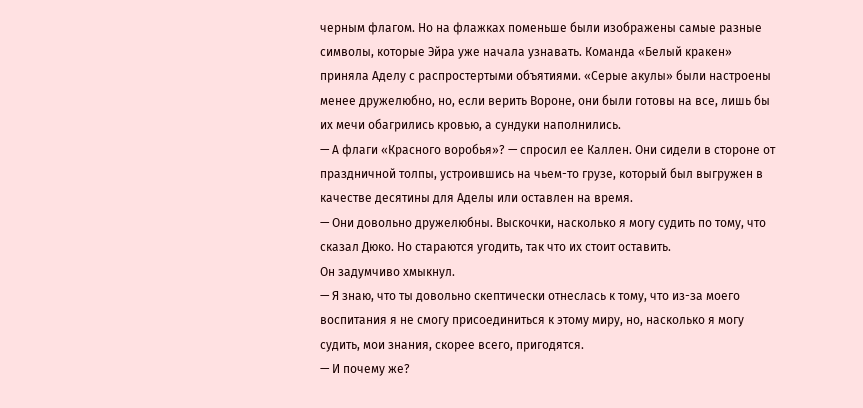черным флагом. Но на флажках поменьше были изображены самые разные символы, которые Эйра уже начала узнавать. Команда «Белый кракен» приняла Аделу с распростертыми объятиями. «Серые акулы» были настроены менее дружелюбно, но, если верить Вороне, они были готовы на все, лишь бы их мечи обагрились кровью, а сундуки наполнились.
— А флаги «Красного воробья»? — спросил ее Каллен. Они сидели в стороне от праздничной толпы, устроившись на чьем-то грузе, который был выгружен в качестве десятины для Аделы или оставлен на время.
— Они довольно дружелюбны. Выскочки, насколько я могу судить по тому, что сказал Дюко. Но стараются угодить, так что их стоит оставить.
Он задумчиво хмыкнул.
— Я знаю, что ты довольно скептически отнеслась к тому, что из-за моего воспитания я не смогу присоединиться к этому миру, но, насколько я могу судить, мои знания, скорее всего, пригодятся.
— И почему же?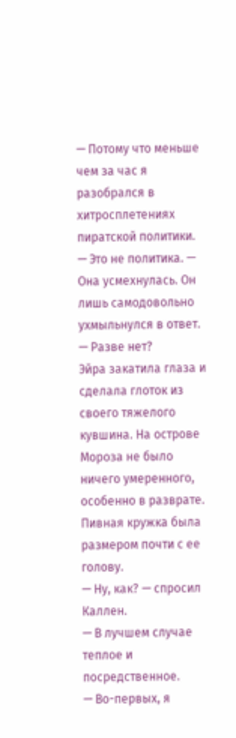— Потому что меньше чем за час я разобрался в хитросплетениях пиратской политики.
— Это не политика. — Она усмехнулась. Он лишь самодовольно ухмыльнулся в ответ.
— Разве нет?
Эйра закатила глаза и сделала глоток из своего тяжелого кувшина. На острове Мороза не было ничего умеренного, особенно в разврате.
Пивная кружка была размером почти с ее голову.
— Ну, как? — спросил Каллен.
— В лучшем случае теплое и посредственное.
— Во-первых, я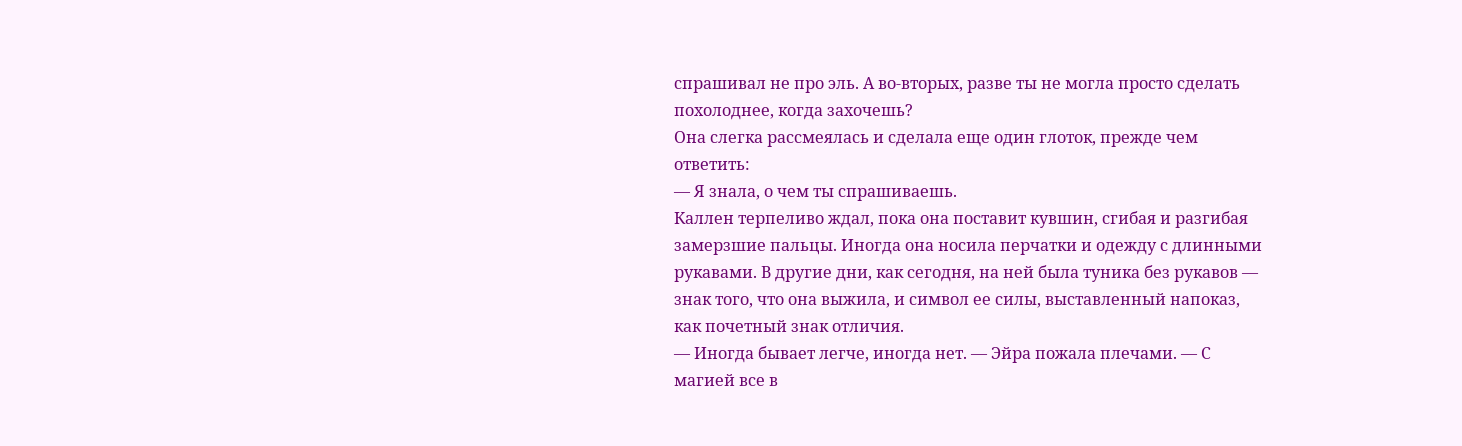спрашивал не про эль. А во-вторых, разве ты не могла просто сделать похолоднее, когда захочешь?
Она слегка рассмеялась и сделала еще один глоток, прежде чем ответить:
— Я знала, о чем ты спрашиваешь.
Каллен терпеливо ждал, пока она поставит кувшин, сгибая и разгибая замерзшие пальцы. Иногда она носила перчатки и одежду с длинными рукавами. В другие дни, как сегодня, на ней была туника без рукавов — знак того, что она выжила, и символ ее силы, выставленный напоказ, как почетный знак отличия.
— Иногда бывает легче, иногда нет. — Эйра пожала плечами. — С магией все в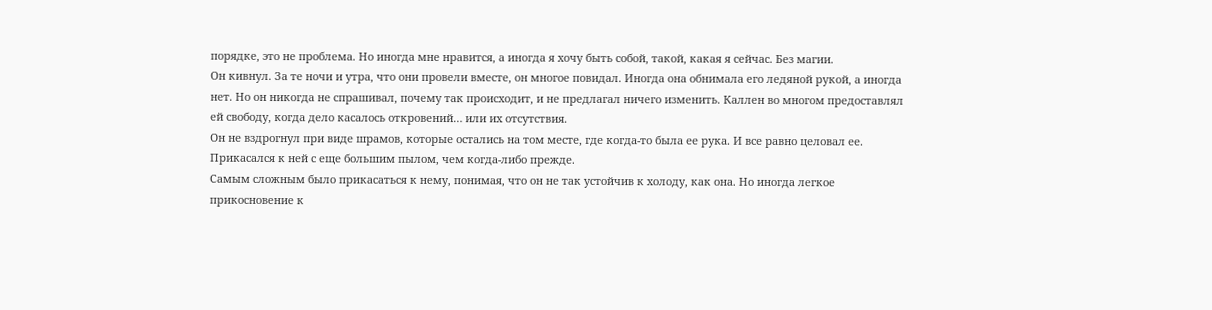порядке, это не проблема. Но иногда мне нравится, а иногда я хочу быть собой, такой, какая я сейчас. Без магии.
Он кивнул. За те ночи и утра, что они провели вместе, он многое повидал. Иногда она обнимала его ледяной рукой, а иногда нет. Но он никогда не спрашивал, почему так происходит, и не предлагал ничего изменить. Каллен во многом предоставлял ей свободу, когда дело касалось откровений… или их отсутствия.
Он не вздрогнул при виде шрамов, которые остались на том месте, где когда-то была ее рука. И все равно целовал ее. Прикасался к ней с еще большим пылом, чем когда-либо прежде.
Самым сложным было прикасаться к нему, понимая, что он не так устойчив к холоду, как она. Но иногда легкое прикосновение к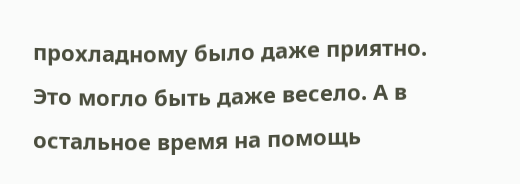прохладному было даже приятно. Это могло быть даже весело. А в остальное время на помощь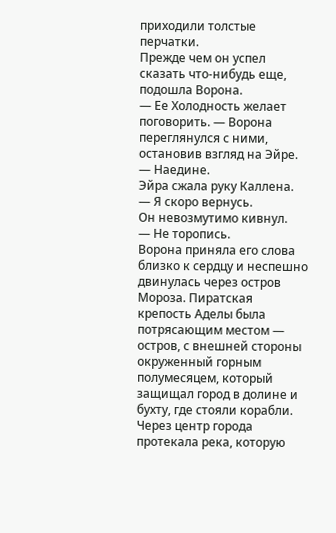приходили толстые перчатки.
Прежде чем он успел сказать что-нибудь еще, подошла Ворона.
— Ее Холодность желает поговорить. — Ворона переглянулся с ними, остановив взгляд на Эйре. — Наедине.
Эйра сжала руку Каллена.
— Я скоро вернусь.
Он невозмутимо кивнул.
— Не торопись.
Ворона приняла его слова близко к сердцу и неспешно двинулась через остров Мороза. Пиратская крепость Аделы была потрясающим местом — остров, с внешней стороны окруженный горным полумесяцем, который защищал город в долине и бухту, где стояли корабли. Через центр города протекала река, которую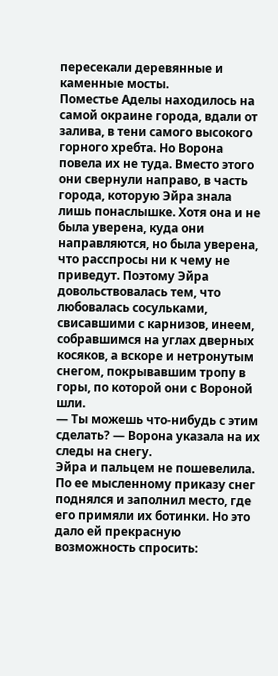пересекали деревянные и каменные мосты.
Поместье Аделы находилось на самой окраине города, вдали от залива, в тени самого высокого горного хребта. Но Ворона повела их не туда. Вместо этого они свернули направо, в часть города, которую Эйра знала лишь понаслышке. Хотя она и не была уверена, куда они направляются, но была уверена, что расспросы ни к чему не приведут. Поэтому Эйра довольствовалась тем, что любовалась сосульками, свисавшими с карнизов, инеем, собравшимся на углах дверных косяков, а вскоре и нетронутым снегом, покрывавшим тропу в горы, по которой они с Вороной шли.
— Ты можешь что-нибудь с этим сделать? — Ворона указала на их следы на снегу.
Эйра и пальцем не пошевелила. По ее мысленному приказу снег поднялся и заполнил место, где его примяли их ботинки. Но это дало ей прекрасную возможность спросить: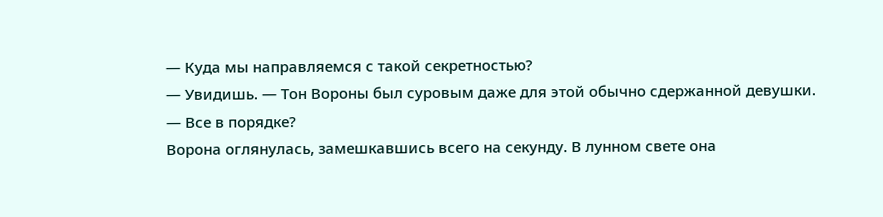— Куда мы направляемся с такой секретностью?
— Увидишь. — Тон Вороны был суровым даже для этой обычно сдержанной девушки.
— Все в порядке?
Ворона оглянулась, замешкавшись всего на секунду. В лунном свете она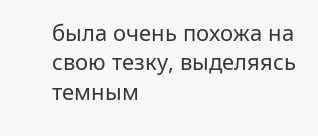была очень похожа на свою тезку, выделяясь темным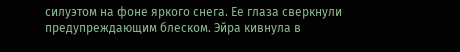силуэтом на фоне яркого снега. Ее глаза сверкнули предупреждающим блеском. Эйра кивнула в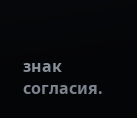знак согласия.